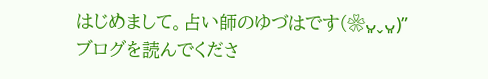はじめまして。占い師のゆづはです(❀ᴗ͈ˬᴗ͈)”
ブログを読んでくださ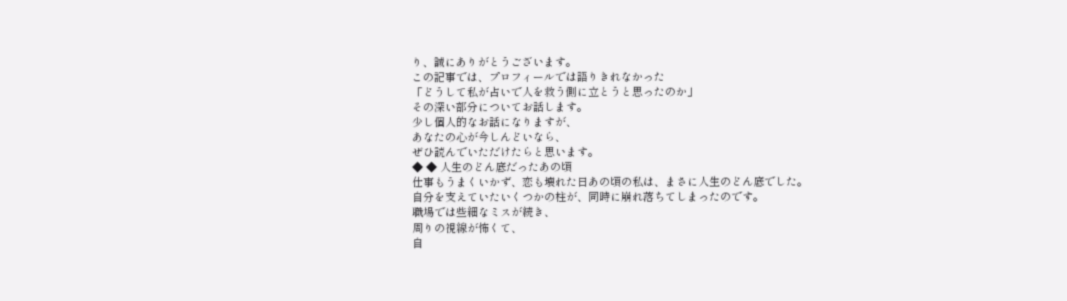り、誠にありがとうございます。
この記事では、プロフィールでは語りきれなかった
「どうして私が占いで人を救う側に立とうと思ったのか」
その深い部分についてお話します。
少し個人的なお話になりますが、
あなたの心が今しんどいなら、
ぜひ読んでいただけたらと思います。
◆ ◆ 人生のどん底だったあの頃
仕事もうまくいかず、恋も壊れた日あの頃の私は、まさに人生のどん底でした。
自分を支えていたいくつかの柱が、同時に崩れ落ちてしまったのです。
職場では些細なミスが続き、
周りの視線が怖くて、
自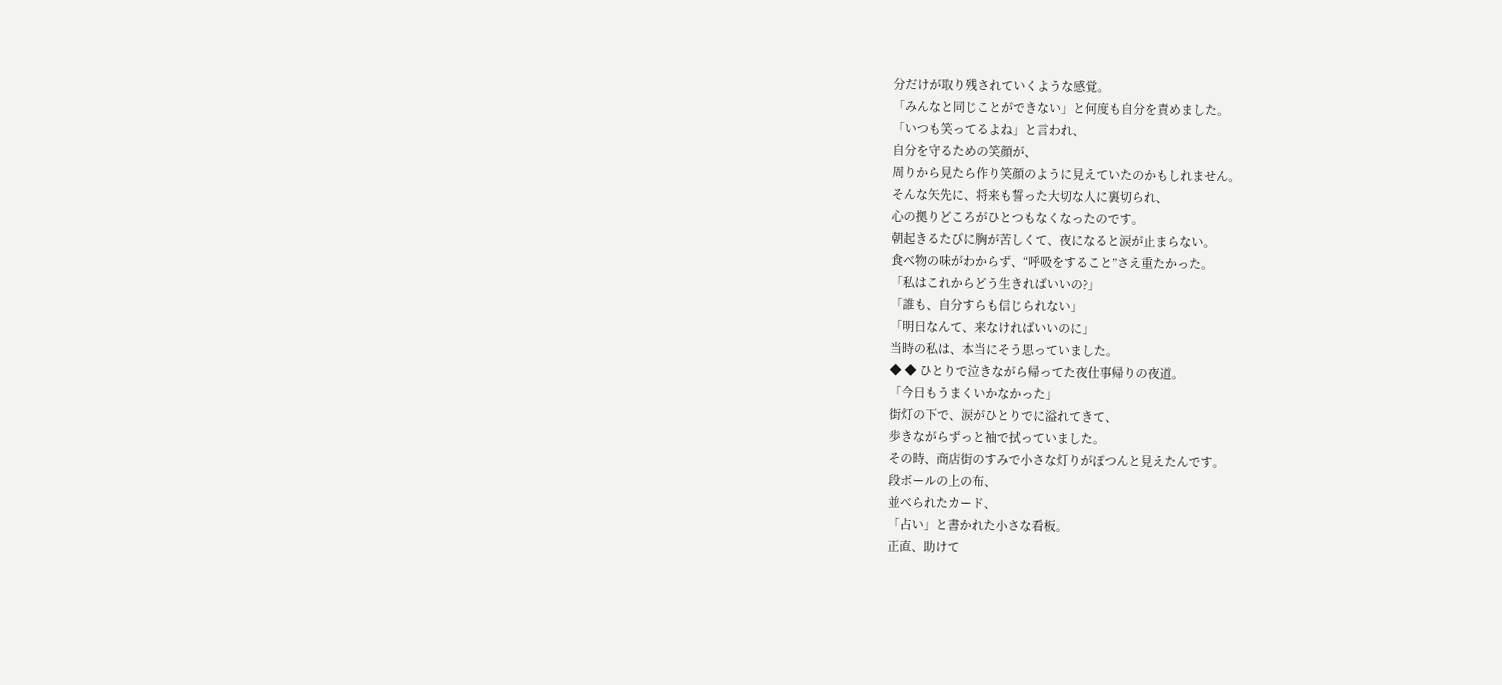分だけが取り残されていくような感覚。
「みんなと同じことができない」と何度も自分を責めました。
「いつも笑ってるよね」と言われ、
自分を守るための笑顔が、
周りから見たら作り笑顔のように見えていたのかもしれません。
そんな矢先に、将来も誓った大切な人に裏切られ、
心の拠りどころがひとつもなくなったのです。
朝起きるたびに胸が苦しくて、夜になると涙が止まらない。
食べ物の味がわからず、“呼吸をすること”さえ重たかった。
「私はこれからどう生きればいいの?」
「誰も、自分すらも信じられない」
「明日なんて、来なければいいのに」
当時の私は、本当にそう思っていました。
◆ ◆ ひとりで泣きながら帰ってた夜仕事帰りの夜道。
「今日もうまくいかなかった」
街灯の下で、涙がひとりでに溢れてきて、
歩きながらずっと袖で拭っていました。
その時、商店街のすみで小さな灯りがぽつんと見えたんです。
段ボールの上の布、
並べられたカード、
「占い」と書かれた小さな看板。
正直、助けて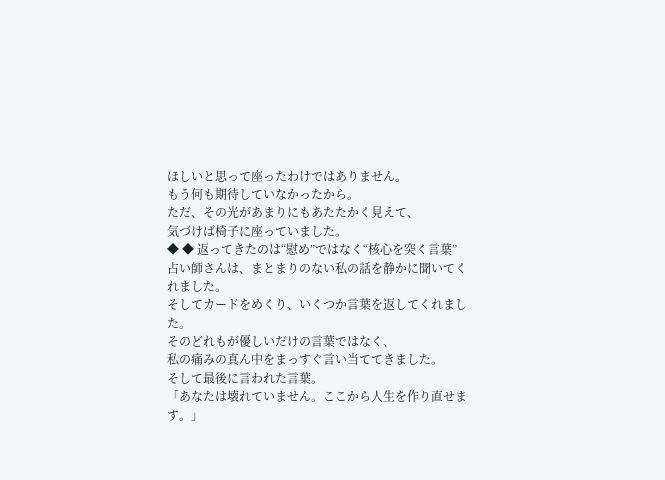ほしいと思って座ったわけではありません。
もう何も期待していなかったから。
ただ、その光があまりにもあたたかく見えて、
気づけば椅子に座っていました。
◆ ◆ 返ってきたのは“慰め”ではなく“核心を突く言葉”
占い師さんは、まとまりのない私の話を静かに聞いてくれました。
そしてカードをめくり、いくつか言葉を返してくれました。
そのどれもが優しいだけの言葉ではなく、
私の痛みの真ん中をまっすぐ言い当ててきました。
そして最後に言われた言葉。
「あなたは壊れていません。ここから人生を作り直せます。」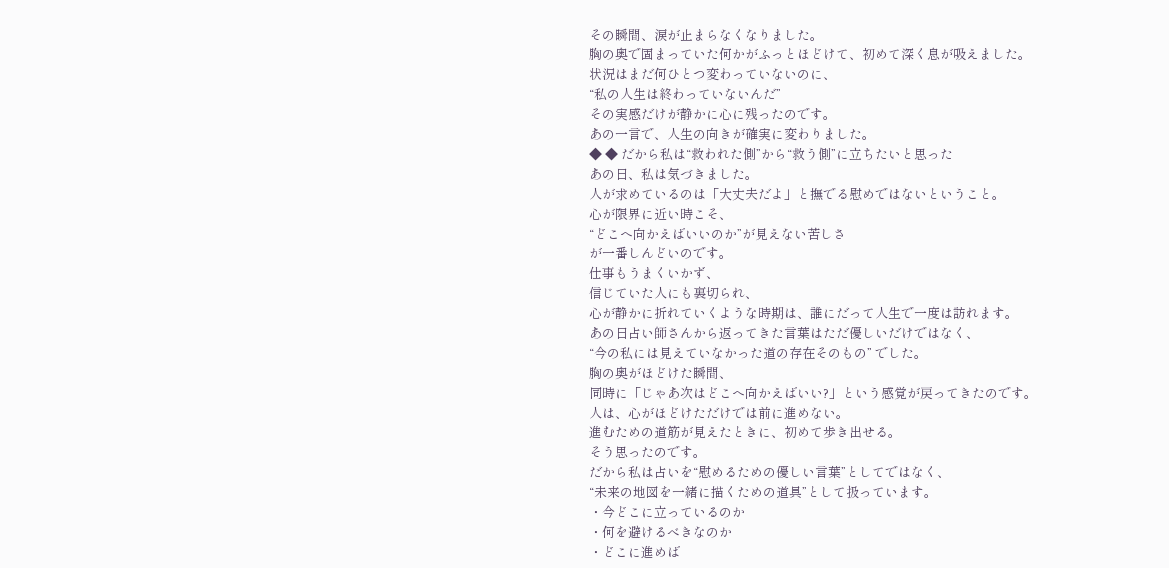その瞬間、涙が止まらなくなりました。
胸の奥で固まっていた何かがふっとほどけて、初めて深く息が吸えました。
状況はまだ何ひとつ変わっていないのに、
“私の人生は終わっていないんだ”
その実感だけが静かに心に残ったのです。
あの一言で、人生の向きが確実に変わりました。
◆ ◆ だから私は“救われた側”から“救う側”に立ちたいと思った
あの日、私は気づきました。
人が求めているのは「大丈夫だよ」と撫でる慰めではないということ。
心が限界に近い時こそ、
“どこへ向かえばいいのか”が見えない苦しさ
が一番しんどいのです。
仕事もうまくいかず、
信じていた人にも裏切られ、
心が静かに折れていくような時期は、誰にだって人生で一度は訪れます。
あの日占い師さんから返ってきた言葉はただ優しいだけではなく、
“今の私には見えていなかった道の存在そのもの” でした。
胸の奥がほどけた瞬間、
同時に「じゃあ次はどこへ向かえばいい?」という感覚が戻ってきたのです。
人は、心がほどけただけでは前に進めない。
進むための道筋が見えたときに、初めて歩き出せる。
そう思ったのです。
だから私は占いを“慰めるための優しい言葉”としてではなく、
“未来の地図を一緒に描くための道具”として扱っています。
・今どこに立っているのか
・何を避けるべきなのか
・どこに進めば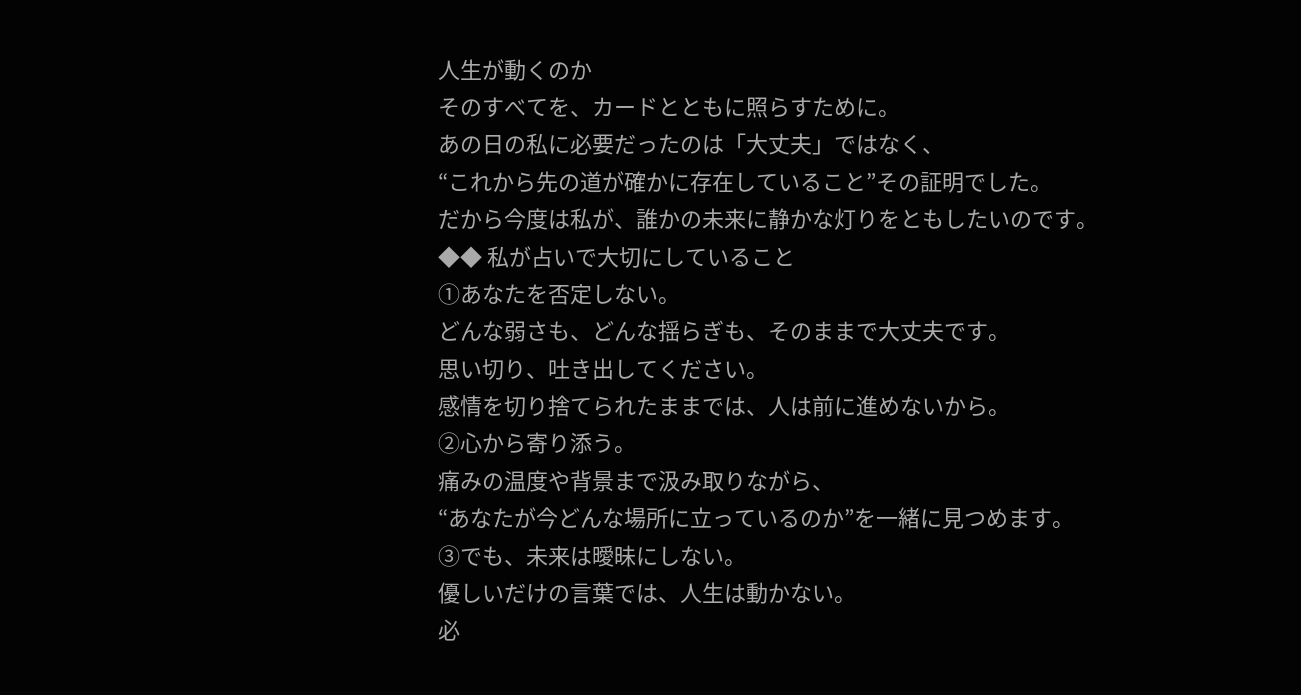人生が動くのか
そのすべてを、カードとともに照らすために。
あの日の私に必要だったのは「大丈夫」ではなく、
“これから先の道が確かに存在していること”その証明でした。
だから今度は私が、誰かの未来に静かな灯りをともしたいのです。
◆◆ 私が占いで大切にしていること
①あなたを否定しない。
どんな弱さも、どんな揺らぎも、そのままで大丈夫です。
思い切り、吐き出してください。
感情を切り捨てられたままでは、人は前に進めないから。
②心から寄り添う。
痛みの温度や背景まで汲み取りながら、
“あなたが今どんな場所に立っているのか”を一緒に見つめます。
③でも、未来は曖昧にしない。
優しいだけの言葉では、人生は動かない。
必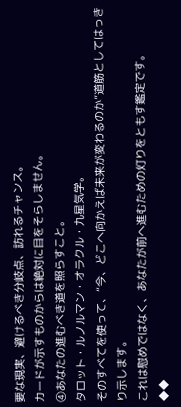要な現実、避けるべき分岐点、訪れるチャンス。
カードが示すものからは絶対に目をそらしません。
④あなたの進むべき道を照らすこと。
タロット・ルノルマン・オラクル・九星気学。
そのすべてを使って、“今、どこへ向かえば未来が変わるのか”道筋としてはっきり示します。
これは慰めではなく、あなたが前へ進むための灯りをともす鑑定です。
◆◆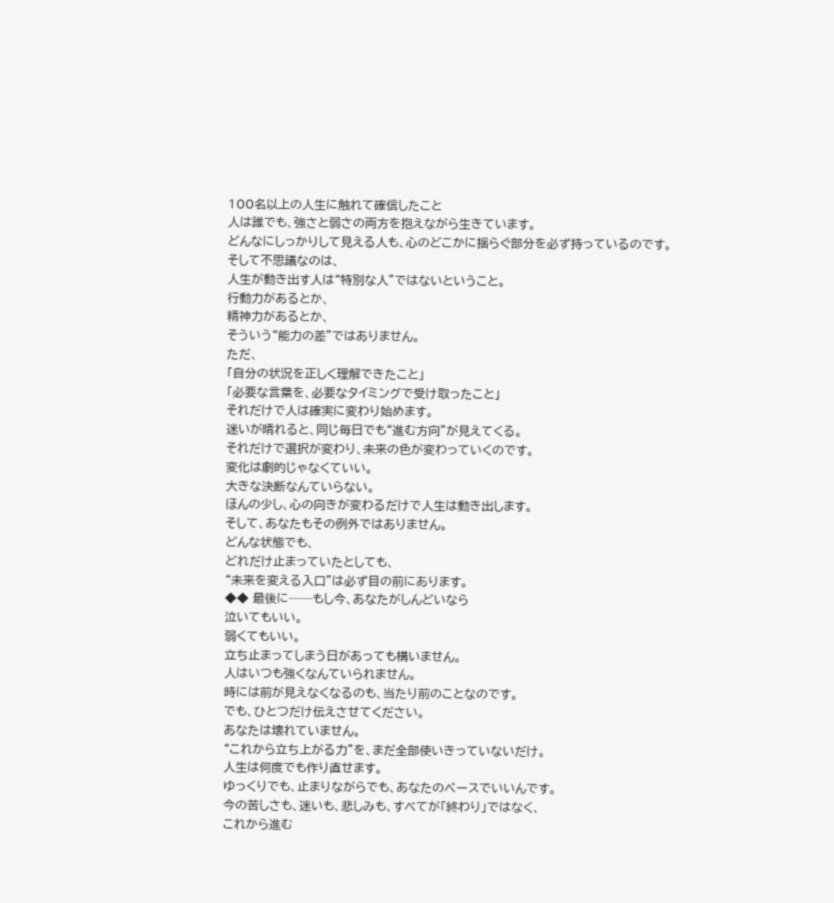100名以上の人生に触れて確信したこと
人は誰でも、強さと弱さの両方を抱えながら生きています。
どんなにしっかりして見える人も、心のどこかに揺らぐ部分を必ず持っているのです。
そして不思議なのは、
人生が動き出す人は“特別な人”ではないということ。
行動力があるとか、
精神力があるとか、
そういう“能力の差”ではありません。
ただ、
「自分の状況を正しく理解できたこと」
「必要な言葉を、必要なタイミングで受け取ったこと」
それだけで人は確実に変わり始めます。
迷いが晴れると、同じ毎日でも“進む方向”が見えてくる。
それだけで選択が変わり、未来の色が変わっていくのです。
変化は劇的じゃなくていい。
大きな決断なんていらない。
ほんの少し、心の向きが変わるだけで人生は動き出します。
そして、あなたもその例外ではありません。
どんな状態でも、
どれだけ止まっていたとしても、
“未来を変える入口”は必ず目の前にあります。
◆◆ 最後に──もし今、あなたがしんどいなら
泣いてもいい。
弱くてもいい。
立ち止まってしまう日があっても構いません。
人はいつも強くなんていられません。
時には前が見えなくなるのも、当たり前のことなのです。
でも、ひとつだけ伝えさせてください。
あなたは壊れていません。
“これから立ち上がる力”を、まだ全部使いきっていないだけ。
人生は何度でも作り直せます。
ゆっくりでも、止まりながらでも、あなたのペースでいいんです。
今の苦しさも、迷いも、悲しみも、すべてが「終わり」ではなく、
これから進む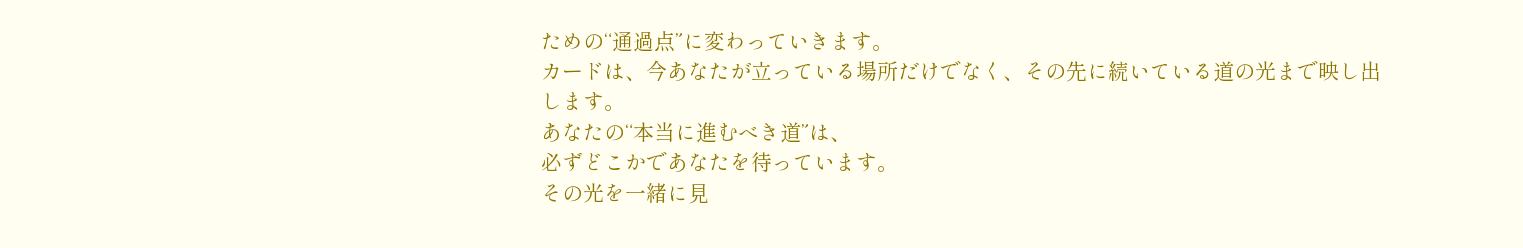ための“通過点”に変わっていきます。
カードは、今あなたが立っている場所だけでなく、その先に続いている道の光まで映し出します。
あなたの“本当に進むべき道”は、
必ずどこかであなたを待っています。
その光を一緒に見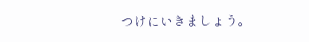つけにいきましょう。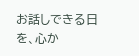お話しできる日を、心か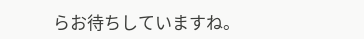らお待ちしていますね。